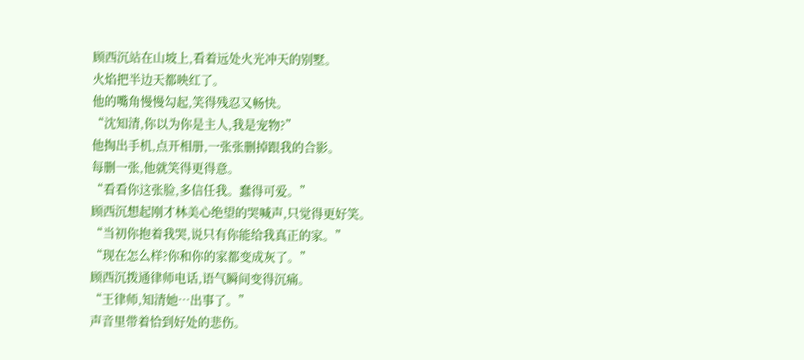顾西沉站在山坡上,看着远处火光冲天的别墅。
火焰把半边天都映红了。
他的嘴角慢慢勾起,笑得残忍又畅快。
“沈知清,你以为你是主人,我是宠物?”
他掏出手机,点开相册,一张张删掉跟我的合影。
每删一张,他就笑得更得意。
“看看你这张脸,多信任我。蠢得可爱。”
顾西沉想起刚才林美心绝望的哭喊声,只觉得更好笑。
“当初你抱着我哭,说只有你能给我真正的家。”
“现在怎么样?你和你的家都变成灰了。”
顾西沉拨通律师电话,语气瞬间变得沉痛。
“王律师,知清她…出事了。”
声音里带着恰到好处的悲伤。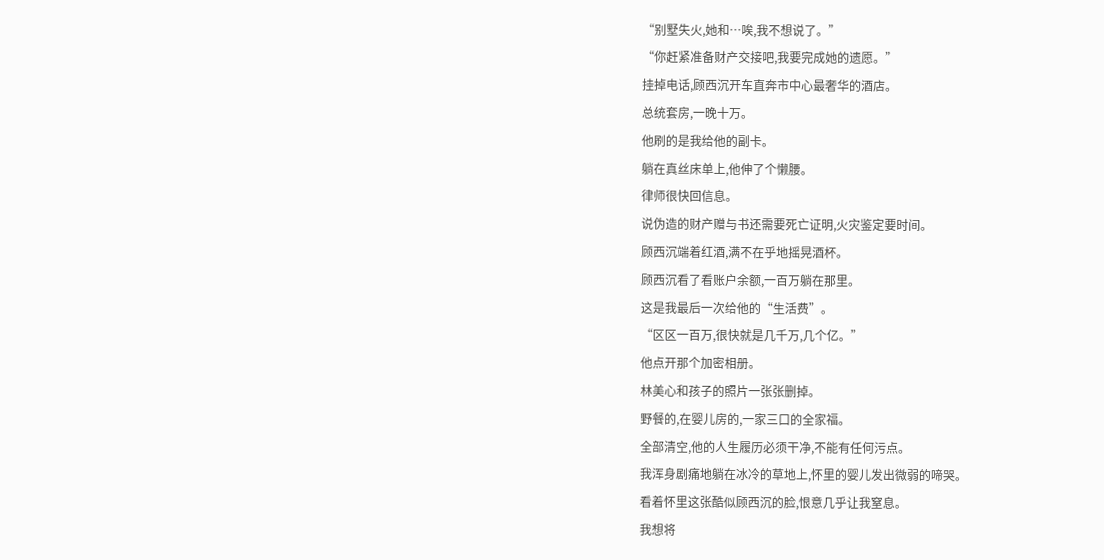“别墅失火,她和…唉,我不想说了。”
“你赶紧准备财产交接吧,我要完成她的遗愿。”
挂掉电话,顾西沉开车直奔市中心最奢华的酒店。
总统套房,一晚十万。
他刷的是我给他的副卡。
躺在真丝床单上,他伸了个懒腰。
律师很快回信息。
说伪造的财产赠与书还需要死亡证明,火灾鉴定要时间。
顾西沉端着红酒,满不在乎地摇晃酒杯。
顾西沉看了看账户余额,一百万躺在那里。
这是我最后一次给他的“生活费”。
“区区一百万,很快就是几千万,几个亿。”
他点开那个加密相册。
林美心和孩子的照片一张张删掉。
野餐的,在婴儿房的,一家三口的全家福。
全部清空,他的人生履历必须干净,不能有任何污点。
我浑身剧痛地躺在冰冷的草地上,怀里的婴儿发出微弱的啼哭。
看着怀里这张酷似顾西沉的脸,恨意几乎让我窒息。
我想将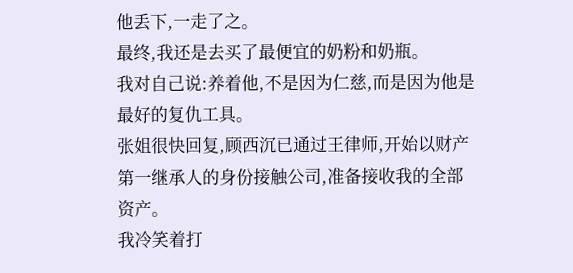他丢下,一走了之。
最终,我还是去买了最便宜的奶粉和奶瓶。
我对自己说:养着他,不是因为仁慈,而是因为他是最好的复仇工具。
张姐很快回复,顾西沉已通过王律师,开始以财产第一继承人的身份接触公司,准备接收我的全部资产。
我冷笑着打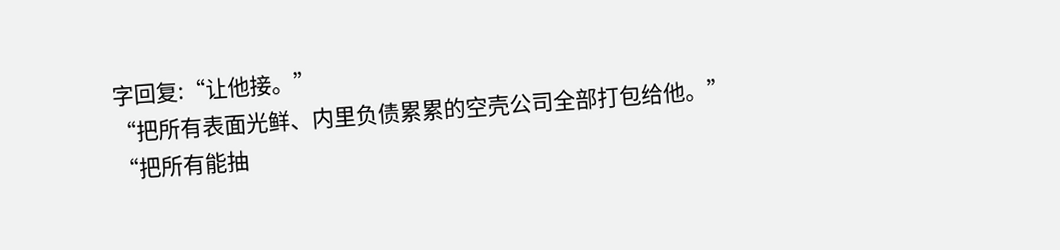字回复:“让他接。”
“把所有表面光鲜、内里负债累累的空壳公司全部打包给他。”
“把所有能抽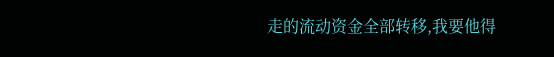走的流动资金全部转移,我要他得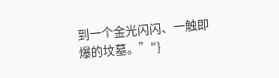到一个金光闪闪、一触即爆的坟墓。”"}